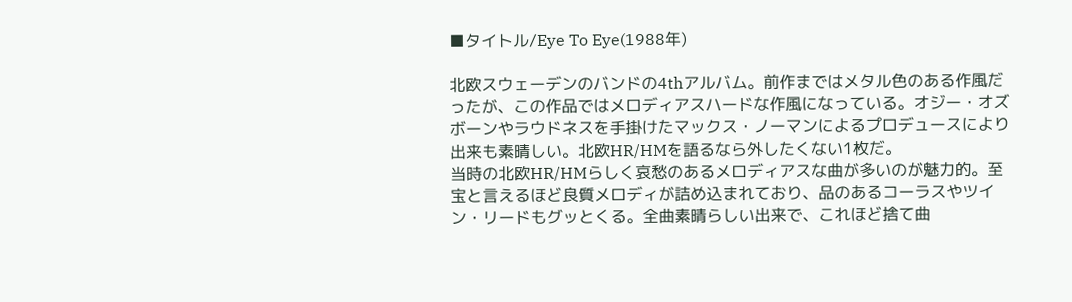■タイトル/Eye To Eye(1988年)

北欧スウェーデンのバンドの4thアルバム。前作まではメタル色のある作風だったが、この作品ではメロディアスハードな作風になっている。オジー・オズボーンやラウドネスを手掛けたマックス・ノーマンによるプロデュースにより出来も素晴しい。北欧HR/HMを語るなら外したくない1枚だ。
当時の北欧HR/HMらしく哀愁のあるメロディアスな曲が多いのが魅力的。至宝と言えるほど良質メロディが詰め込まれており、品のあるコーラスやツイン・リードもグッとくる。全曲素晴らしい出来で、これほど捨て曲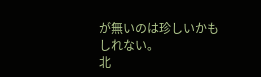が無いのは珍しいかもしれない。
北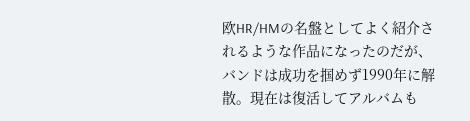欧HR/HMの名盤としてよく紹介されるような作品になったのだが、バンドは成功を掴めず1990年に解散。現在は復活してアルバムも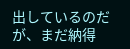出しているのだが、まだ納得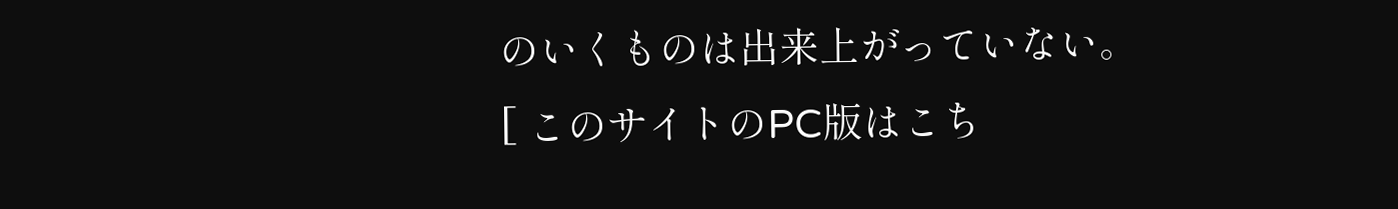のいくものは出来上がっていない。
[ このサイトのPC版はこち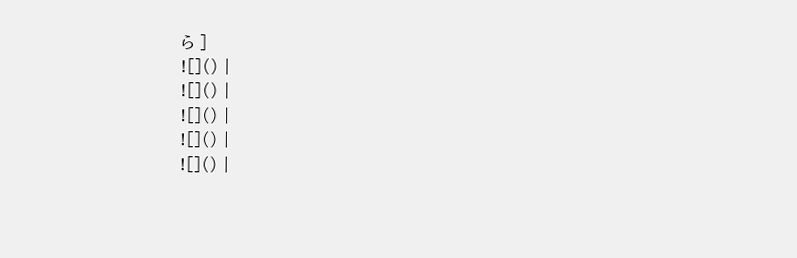ら ]
![]() |
![]() |
![]() |
![]() |
![]() |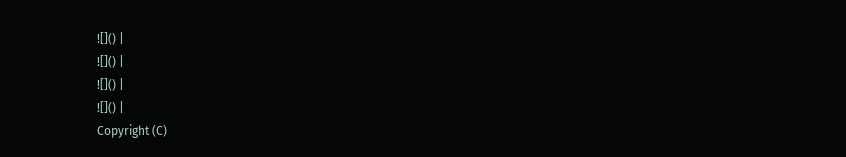![]() |
![]() |
![]() |
![]() |
Copyright (C)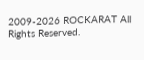2009-2026 ROCKARAT All Rights Reserved.